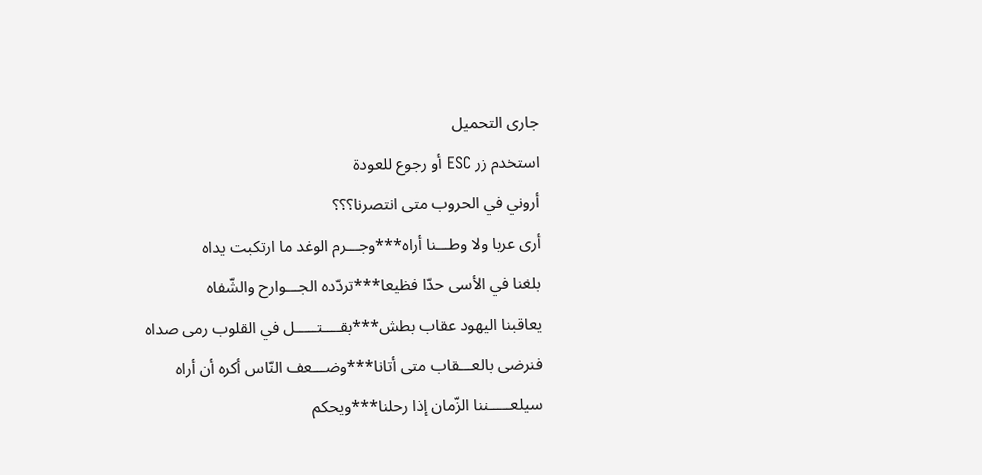جارى التحميل
استخدم زر ESC أو رجوع للعودة
أروني في الحروب متى انتصرنا؟؟؟
أرى عربا ولا وطـــنا أراه***وجـــرم الوغد ما ارتكبت يداه
بلغنا في الأسى حدّا فظيعا***تردّده الجـــوارح والشّفاه
يعاقبنا اليهود عقاب بطش***بقــــتـــــل في القلوب رمى صداه
فنرضى بالعـــقاب متى أتانا***وضـــعف النّاس أكره أن أراه
سيلعـــــننا الزّمان إذا رحلنا***ويحكم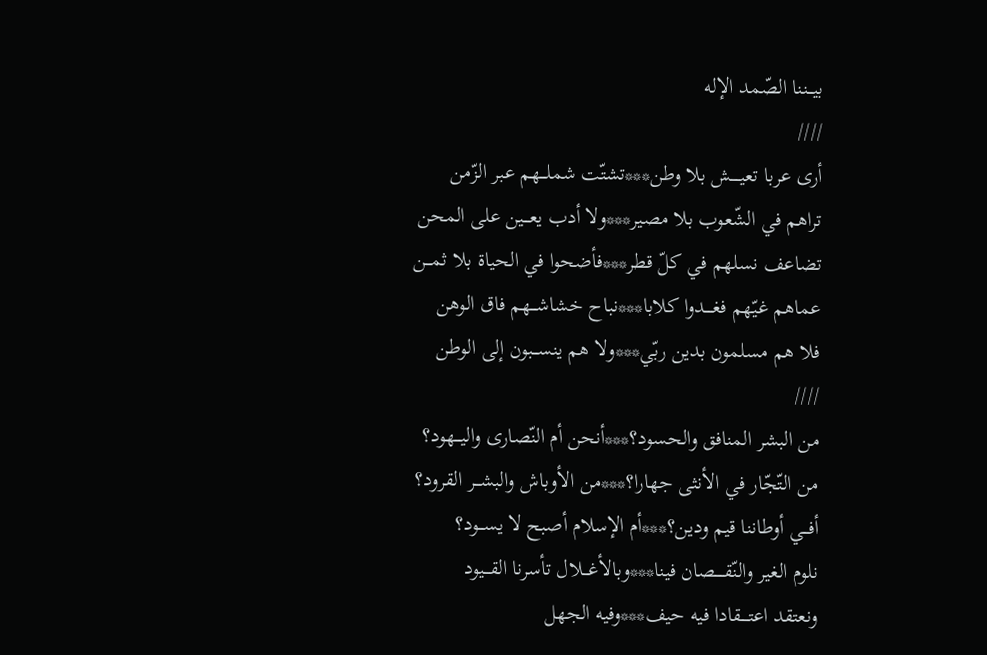بيـــننا الصّمد الإله
////
أرى عربا تعيـــــش بلا وطن***تشتّت شملـــهم عبر الزّمن
تراهم في الشّعوب بلا مصير***ولا أدب يعـــين على المحن
تضاعف نسلهم في كلّ قطر***فأضحوا في الحياة بلا ثمـــن
عماهم غيّهم فغــــدوا كلابا***نباح خشاشـــهم فاق الوهن
فلا هم مسلمون بدين ربّي***ولا هم ينســـبون إلى الوطن
////
من البشر المنافق والحسود؟***أنحن أم النّصارى واليـــهود؟
من التّجّار في الأنثى جهارا؟***من الأوباش والبشـــر القرود؟
أفـــي أوطاننا قيم ودين؟***أم الإسلام أصبح لا يســـود؟
نلوم الغير والنّقـــــصان فينا***وبالأغـــلال تأسرنا القـــيود
ونعتقد اعتــــقادا فيه حيف***وفيه الجهل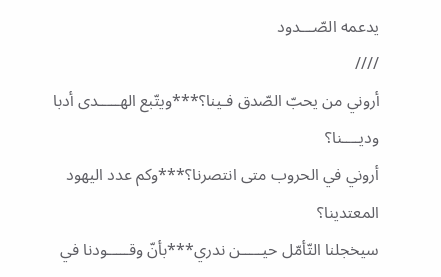يدعمه الصّـــدود
////
أروني من يحبّ الصّدق فـينا؟***ويتّبع الهـــــدى أدبا وديــــنا؟
أروني في الحروب متى انتصرنا؟***وكم عدد اليهود المعتدينا؟
سيخجلنا التّأمّل حيـــــن ندري***بأنّ وقـــــودنا في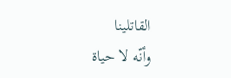القاتلينا
وأنّه لا حياة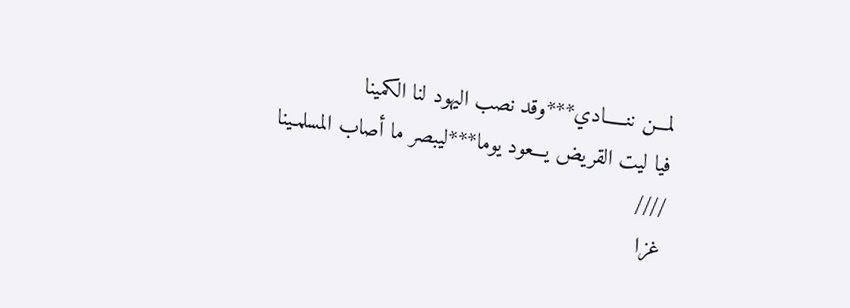لمـــن ننـــــادي***وقد نصب اليهود لنا الكمينا
فيا ليت القريض يـــعود يوما***ليبصر ما أصاب المسلمـينا
////
غزا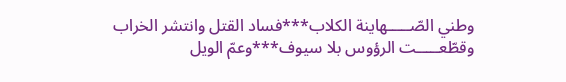وطني الصّـــــهاينة الكلاب***فساد القتل وانتشر الخراب
وقطّعـــــت الرؤوس بلا سيوف***وعمّ الويل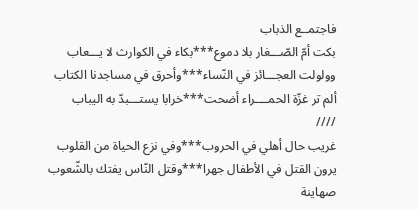فاجتمــع الذباب
بكت أمّ الصّـــغار بلا دموع***بكاء في الكوارث لا يـــعاب
وولولت العجـــائز في النّساء***وأحرق في مساجدنا الكتاب
ألم تر غزّة الحمــــراء أضحت***خرابا يستـــبدّ به اليباب
////
غريب حال أهلي في الحروب***وفي نزع الحياة من القلوب
يرون القتل في الأطفال جهرا***وقتل النّاس يفتك بالشّعوب
صهاينة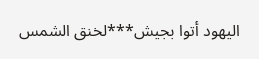اليهود أتوا بجيش***لخنق الشمس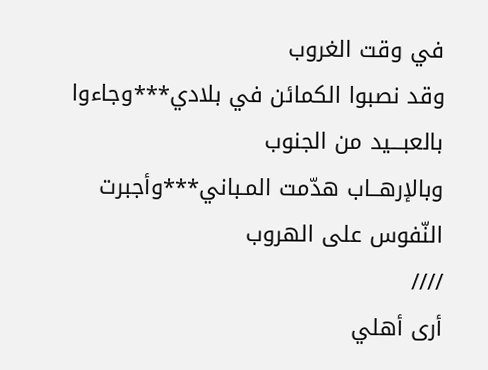في وقت الغروب
وقد نصبوا الكمائن في بلادي***وجاءوا بالعبـــيد من الجنوب
وبالإرهــاب هدّمت المـباني***وأجبرت النّفوس على الهروب
////
أرى أهلي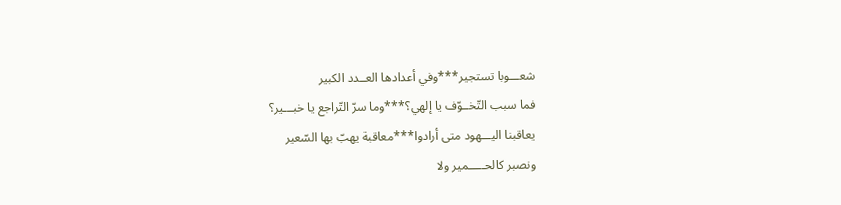شعـــوبا تستجير***وفي أعدادها العــدد الكبير
فما سبب التّخــوّف يا إلهي؟***وما سرّ التّراجع يا خبـــير؟
يعاقبنا اليـــهود متى أرادوا***معاقبة يهبّ بها السّعير
ونصبر كالحـــــمير ولا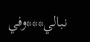نبالي***وفي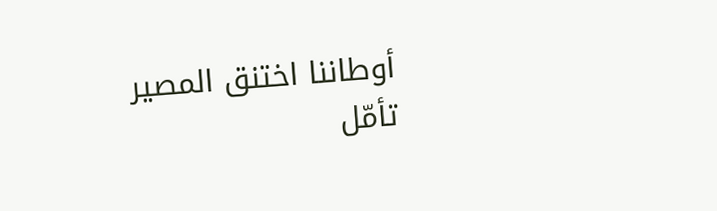أوطاننا اختنق المصير
تأمّل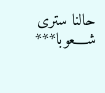حالنا سترى شــــعوبا***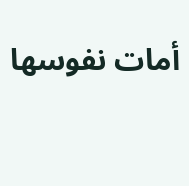أمات نفوسها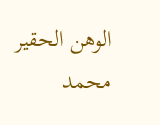الوهن الحقير
محمد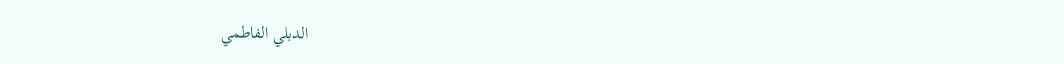الدبلي الفاطمي